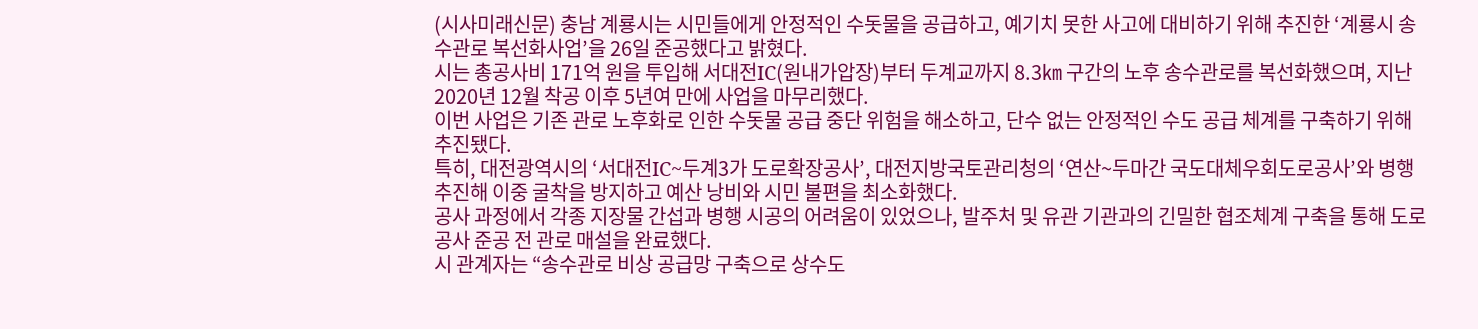(시사미래신문) 충남 계룡시는 시민들에게 안정적인 수돗물을 공급하고, 예기치 못한 사고에 대비하기 위해 추진한 ‘계룡시 송수관로 복선화사업’을 26일 준공했다고 밝혔다.
시는 총공사비 171억 원을 투입해 서대전IC(원내가압장)부터 두계교까지 8.3㎞ 구간의 노후 송수관로를 복선화했으며, 지난 2020년 12월 착공 이후 5년여 만에 사업을 마무리했다.
이번 사업은 기존 관로 노후화로 인한 수돗물 공급 중단 위험을 해소하고, 단수 없는 안정적인 수도 공급 체계를 구축하기 위해 추진됐다.
특히, 대전광역시의 ‘서대전IC~두계3가 도로확장공사’, 대전지방국토관리청의 ‘연산~두마간 국도대체우회도로공사’와 병행 추진해 이중 굴착을 방지하고 예산 낭비와 시민 불편을 최소화했다.
공사 과정에서 각종 지장물 간섭과 병행 시공의 어려움이 있었으나, 발주처 및 유관 기관과의 긴밀한 협조체계 구축을 통해 도로공사 준공 전 관로 매설을 완료했다.
시 관계자는 “송수관로 비상 공급망 구축으로 상수도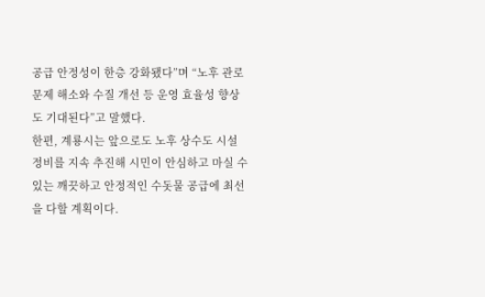공급 안정성이 한층 강화됐다”며 “노후 관로 문제 해소와 수질 개선 등 운영 효율성 향상도 기대된다”고 말했다.
한편, 계룡시는 앞으로도 노후 상수도 시설 정비를 지속 추진해 시민이 안심하고 마실 수 있는 깨끗하고 안정적인 수돗물 공급에 최선을 다할 계획이다.